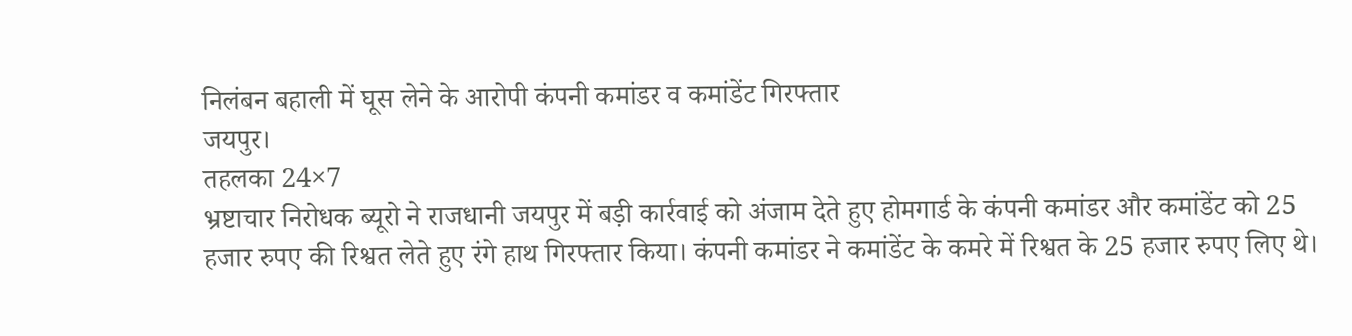निलंबन बहाली में घूस लेने के आरोपी कंपनी कमांडर व कमांडेंट गिरफ्तार
जयपुर।
तहलका 24×7
भ्रष्टाचार निरोधक ब्यूरो ने राजधानी जयपुर में बड़ी कार्रवाई को अंजाम देते हुए होमगार्ड के कंपनी कमांडर और कमांडेंट को 25 हजार रुपए की रिश्वत लेते हुए रंगे हाथ गिरफ्तार किया। कंपनी कमांडर ने कमांडेंट के कमरे में रिश्वत के 25 हजार रुपए लिए थे।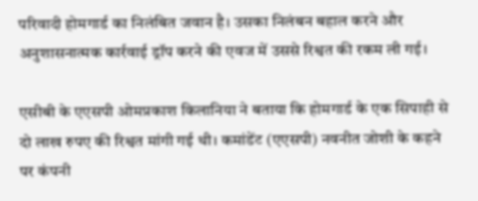परिवादी होमगार्ड का निलंबित जवान है। उसका निलंबन बहाल करने और अनुशासनात्मक कार्रवाई ड्रॉप करने की एवज में उससे रिश्वत की रकम ली गई।

एसीबी के एएसपी ओमप्रकाश किलानिया ने बताया कि होमगार्ड के एक सिपाही से दो लाख रुपए की रिश्वत मांगी गई थी। कमांडेंट (एएसपी) नवनीत जोशी के कहने पर कंपनी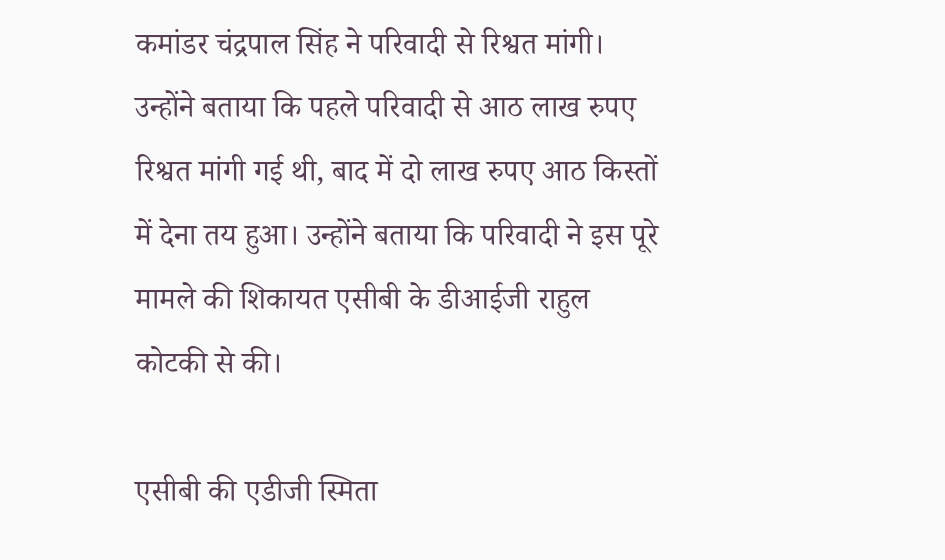कमांडर चंद्रपाल सिंह ने परिवादी से रिश्वत मांगी। उन्होंने बताया कि पहले परिवादी से आठ लाख रुपए रिश्वत मांगी गई थी, बाद में दो लाख रुपए आठ किस्तों में देना तय हुआ। उन्होंने बताया कि परिवादी ने इस पूरे मामले की शिकायत एसीबी के डीआईजी राहुल कोटकी से की।

एसीबी की एडीजी स्मिता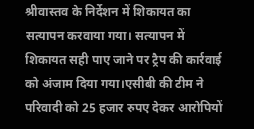श्रीवास्तव के निर्देशन में शिकायत का सत्यापन करवाया गया। सत्यापन में शिकायत सही पाए जाने पर ट्रैप की कार्रवाई को अंजाम दिया गया।एसीबी की टीम ने परिवादी को 25 हजार रुपए देकर आरोपियों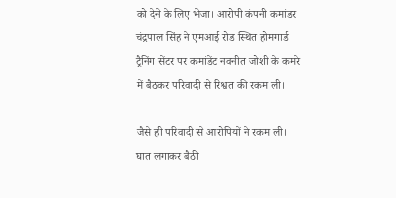को देने के लिए भेजा। आरोपी कंपनी कमांडर चंद्रपाल सिंह ने एमआई रोड स्थित होमगार्ड ट्रैनिंग सेंटर पर कमांडेंट नवनीत जोशी के कमरे में बैठकर परिवादी से रिश्वत की रकम ली।

जैसे ही परिवादी से आरोपियों ने रकम ली। घात लगाकर बैठी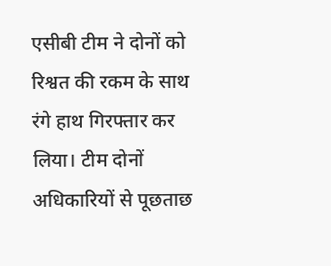एसीबी टीम ने दोनों को रिश्वत की रकम के साथ रंगे हाथ गिरफ्तार कर लिया। टीम दोनों अधिकारियों से पूछताछ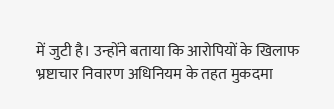में जुटी है। उन्होंने बताया कि आरोपियों के खिलाफ भ्रष्टाचार निवारण अधिनियम के तहत मुकदमा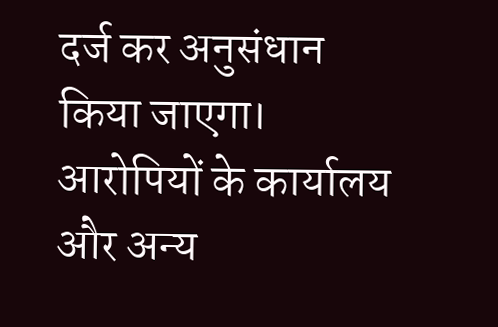दर्ज कर अनुसंधान किया जाएगा। आरोपियों के कार्यालय और अन्य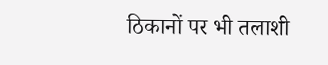ठिकानों पर भी तलाशी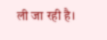ली जा रही है।